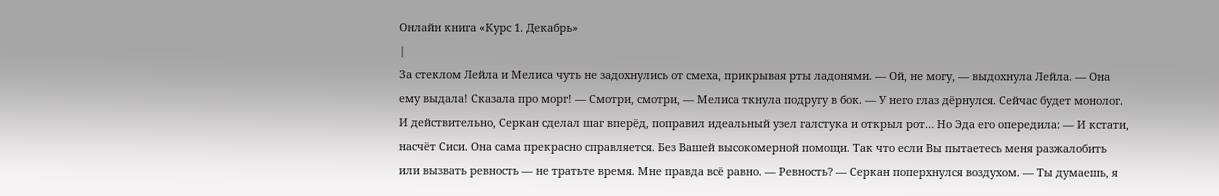Онлайн книга «Курс 1. Декабрь»
|
За стеклом Лейла и Мелиса чуть не задохнулись от смеха, прикрывая рты ладонями. — Ой, не могу, — выдохнула Лейла. — Она ему выдала! Сказала про морг! — Смотри, смотри, — Мелиса ткнула подругу в бок. — У него глаз дёрнулся. Сейчас будет монолог. И действительно, Серкан сделал шаг вперёд, поправил идеальный узел галстука и открыл рот… Но Эда его опередила: — И кстати, насчёт Сиси. Она сама прекрасно справляется. Без Вашей высокомерной помощи. Так что если Вы пытаетесь меня разжалобить или вызвать ревность — не тратьте время. Мне правда всё равно. — Ревность? — Серкан поперхнулся воздухом. — Ты думаешь, я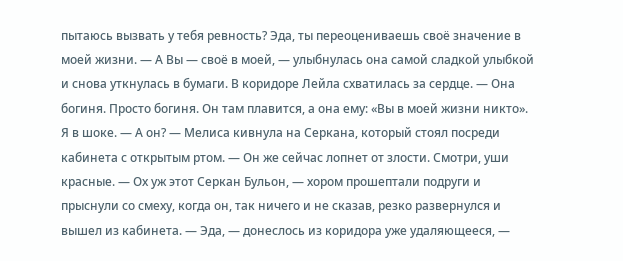пытаюсь вызвать у тебя ревность? Эда, ты переоцениваешь своё значение в моей жизни. — А Вы — своё в моей, — улыбнулась она самой сладкой улыбкой и снова уткнулась в бумаги. В коридоре Лейла схватилась за сердце. — Она богиня. Просто богиня. Он там плавится, а она ему: «Вы в моей жизни никто». Я в шоке. — А он? — Мелиса кивнула на Серкана, который стоял посреди кабинета с открытым ртом. — Он же сейчас лопнет от злости. Смотри, уши красные. — Ох уж этот Серкан Бульон, — хором прошептали подруги и прыснули со смеху, когда он, так ничего и не сказав, резко развернулся и вышел из кабинета. — Эда, — донеслось из коридора уже удаляющееся, —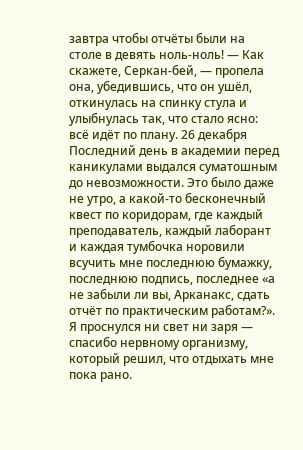завтра чтобы отчёты были на столе в девять ноль-ноль! — Как скажете, Серкан-бей, — пропела она, убедившись, что он ушёл, откинулась на спинку стула и улыбнулась так, что стало ясно: всё идёт по плану. 26 декабря Последний день в академии перед каникулами выдался суматошным до невозможности. Это было даже не утро, а какой-то бесконечный квест по коридорам, где каждый преподаватель, каждый лаборант и каждая тумбочка норовили всучить мне последнюю бумажку, последнюю подпись, последнее «а не забыли ли вы, Арканакс, сдать отчёт по практическим работам?». Я проснулся ни свет ни заря — спасибо нервному организму, который решил, что отдыхать мне пока рано.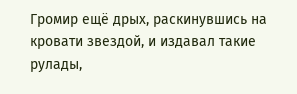Громир ещё дрых, раскинувшись на кровати звездой, и издавал такие рулады,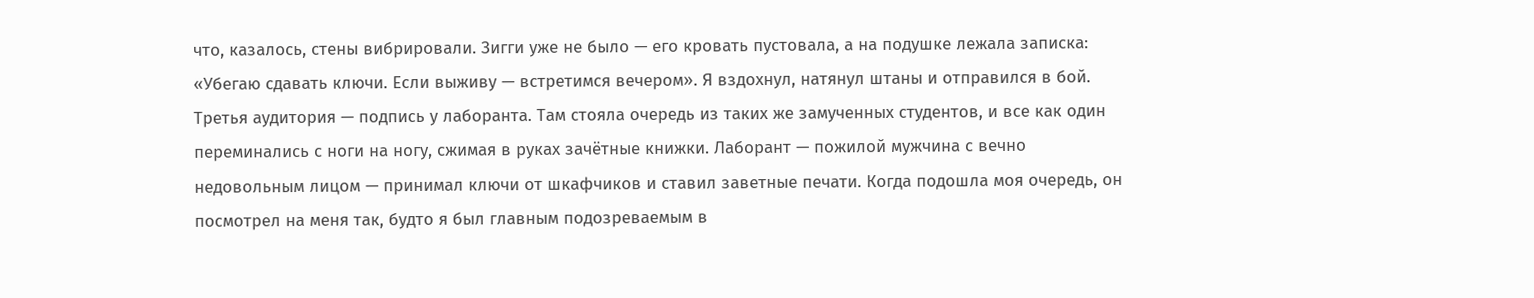что, казалось, стены вибрировали. Зигги уже не было — его кровать пустовала, а на подушке лежала записка: «Убегаю сдавать ключи. Если выживу — встретимся вечером». Я вздохнул, натянул штаны и отправился в бой. Третья аудитория — подпись у лаборанта. Там стояла очередь из таких же замученных студентов, и все как один переминались с ноги на ногу, сжимая в руках зачётные книжки. Лаборант — пожилой мужчина с вечно недовольным лицом — принимал ключи от шкафчиков и ставил заветные печати. Когда подошла моя очередь, он посмотрел на меня так, будто я был главным подозреваемым в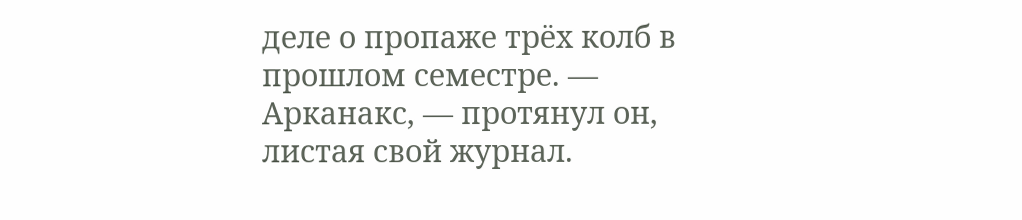деле о пропаже трёх колб в прошлом семестре. — Арканакс, — протянул он, листая свой журнал.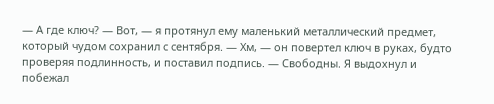— А где ключ? — Вот, — я протянул ему маленький металлический предмет, который чудом сохранил с сентября. — Хм, — он повертел ключ в руках, будто проверяя подлинность, и поставил подпись. — Свободны. Я выдохнул и побежал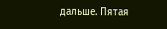дальше. Пятая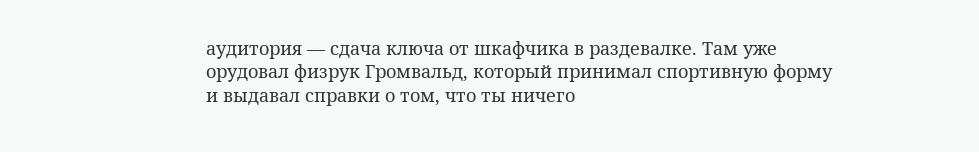аудитория — сдача ключа от шкафчика в раздевалке. Там уже орудовал физрук Громвальд, который принимал спортивную форму и выдавал справки о том, что ты ничего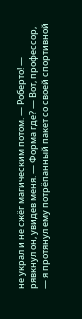не украл и не сжёг магическим потом. — Роберто! — рявкнул он, увидев меня. — Форма где? — Вот, профессор, — я протянул ему потрёпанный пакет со своей спортивной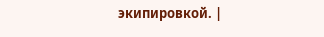экипировкой. |